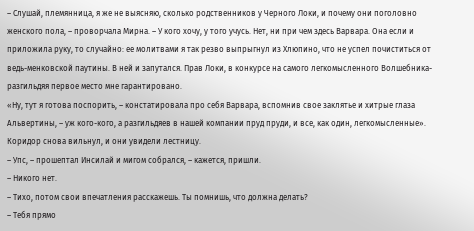– Слушай, племянница, я же не выясняю, сколько родственников у Черного Локи, и почему они поголовно женского пола, – проворчала Мирна. – У кого хочу, у того учусь. Нет, ни при чем здесь Варвара. Она если и приложила руку, то случайно: ее молитвами я так резво выпрыгнул из Хлюпино, что не успел почиститься от ведь-менковской паутины. В ней и запутался. Прав Локи, в конкурсе на самого легкомысленного Волшебника-разгильдяя первое место мне гарантировано.
«Ну, тут я готова поспорить, – констатировала про себя Варвара, вспомнив свое заклятье и хитрые глаза Альвертины, – уж кого-кого, а разгильдяев в нашей компании пруд пруди, и все, как один, легкомысленные».
Коридор снова вильнул, и они увидели лестницу.
– Упс, – прошептал Инсилай и мигом собрался, – кажется, пришли.
– Никого нет.
– Тихо, потом свои впечатления расскажешь. Ты помнишь, что должна делать?
– Тебя прямо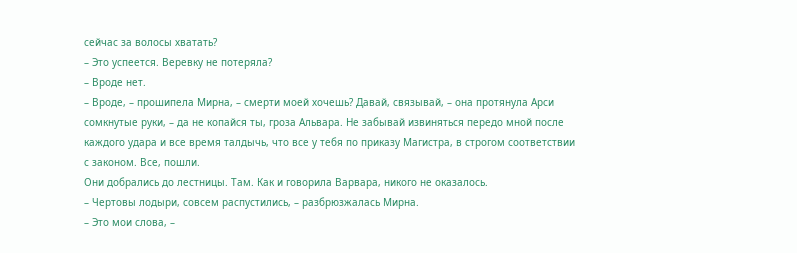сейчас за волосы хватать?
– Это успеется. Веревку не потеряла?
– Вроде нет.
– Вроде, – прошипела Мирна, – смерти моей хочешь? Давай, связывай, – она протянула Арси сомкнутые руки, – да не копайся ты, гроза Альвара. Не забывай извиняться передо мной после каждого удара и все время талдычь, что все у тебя по приказу Магистра, в строгом соответствии с законом. Все, пошли.
Они добрались до лестницы. Там. Как и говорила Варвара, никого не оказалось.
– Чертовы лодыри, совсем распустились, – разбрюзжалась Мирна.
– Это мои слова, –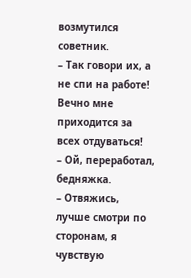возмутился советник.
– Так говори их, а не спи на работе! Вечно мне приходится за всех отдуваться!
– Ой, переработал, бедняжка.
– Отвяжись, лучше смотри по сторонам, я чувствую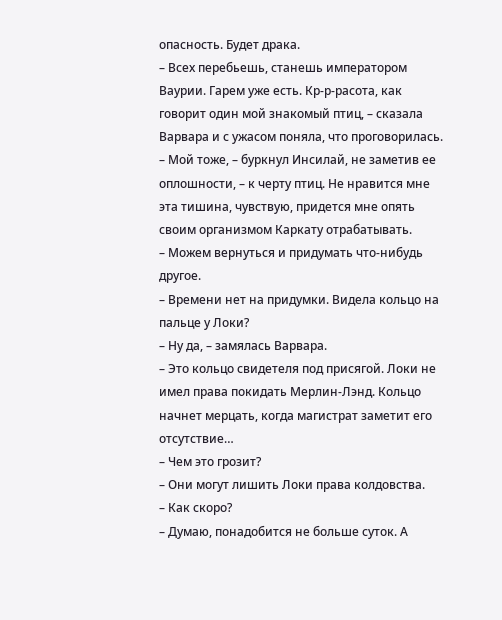опасность. Будет драка.
– Всех перебьешь, станешь императором Ваурии. Гарем уже есть. Кр-р-расота, как говорит один мой знакомый птиц, – сказала Варвара и с ужасом поняла, что проговорилась.
– Мой тоже, – буркнул Инсилай, не заметив ее оплошности, – к черту птиц. Не нравится мне эта тишина, чувствую, придется мне опять своим организмом Каркату отрабатывать.
– Можем вернуться и придумать что-нибудь другое.
– Времени нет на придумки. Видела кольцо на пальце у Локи?
– Ну да, – замялась Варвара.
– Это кольцо свидетеля под присягой. Локи не имел права покидать Мерлин-Лэнд. Кольцо начнет мерцать, когда магистрат заметит его отсутствие…
– Чем это грозит?
– Они могут лишить Локи права колдовства.
– Как скоро?
– Думаю, понадобится не больше суток. А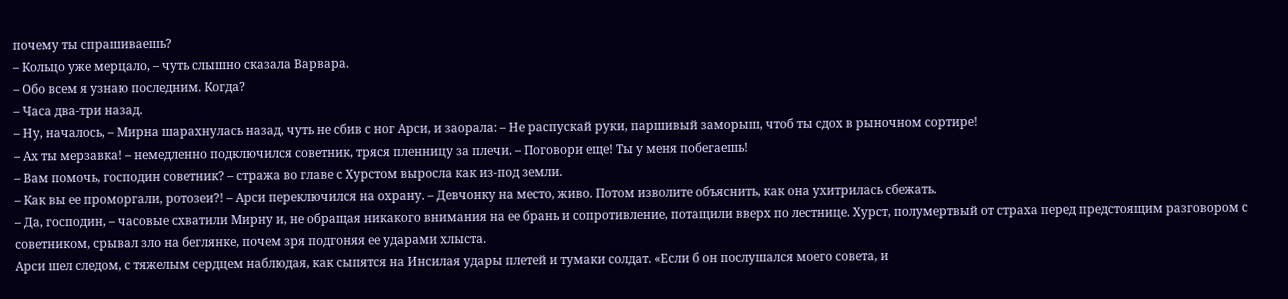почему ты спрашиваешь?
– Кольцо уже мерцало, – чуть слышно сказала Варвара.
– Обо всем я узнаю последним. Когда?
– Часа два-три назад.
– Ну, началось, – Мирна шарахнулась назад, чуть не сбив с ног Арси, и заорала: – Не распускай руки, паршивый заморыш, чтоб ты сдох в рыночном сортире!
– Ах ты мерзавка! – немедленно подключился советник, тряся пленницу за плечи. – Поговори еще! Ты у меня побегаешь!
– Вам помочь, господин советник? – стража во главе с Хурстом выросла как из-под земли.
– Как вы ее проморгали, ротозеи?! – Арси переключился на охрану. – Девчонку на место, живо. Потом изволите объяснить, как она ухитрилась сбежать.
– Да, господин, – часовые схватили Мирну и, не обращая никакого внимания на ее брань и сопротивление, потащили вверх по лестнице. Хурст, полумертвый от страха перед предстоящим разговором с советником, срывал зло на беглянке, почем зря подгоняя ее ударами хлыста.
Арси шел следом, с тяжелым сердцем наблюдая, как сыпятся на Инсилая удары плетей и тумаки солдат. «Если б он послушался моего совета, и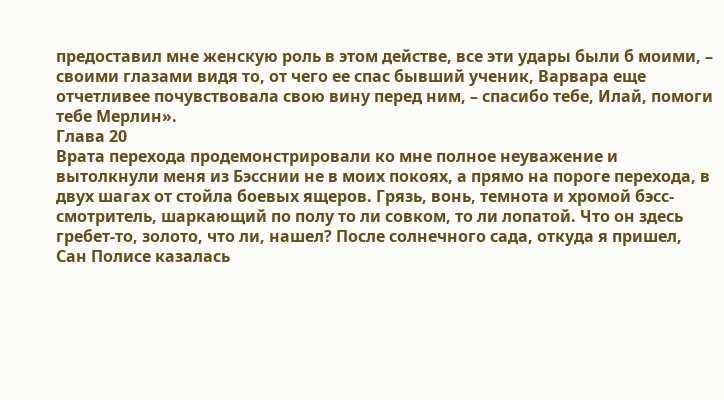предоставил мне женскую роль в этом действе, все эти удары были б моими, – своими глазами видя то, от чего ее спас бывший ученик, Варвара еще отчетливее почувствовала свою вину перед ним, – спасибо тебе, Илай, помоги тебе Мерлин».
Глава 20
Врата перехода продемонстрировали ко мне полное неуважение и вытолкнули меня из Бэсснии не в моих покоях, а прямо на пороге перехода, в двух шагах от стойла боевых ящеров. Грязь, вонь, темнота и хромой бэсс-смотритель, шаркающий по полу то ли совком, то ли лопатой. Что он здесь гребет-то, золото, что ли, нашел? После солнечного сада, откуда я пришел, Сан Полисе казалась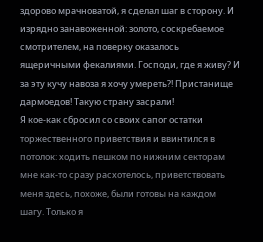здорово мрачноватой, я сделал шаг в сторону. И изрядно занавоженной: золото, соскребаемое смотрителем, на поверку оказалось ящеричными фекалиями. Господи, где я живу? И за эту кучу навоза я хочу умереть?! Пристанище дармоедов! Такую страну засрали!
Я кое-как сбросил со своих сапог остатки торжественного приветствия и ввинтился в потолок: ходить пешком по нижним секторам мне как-то сразу расхотелось, приветствовать меня здесь, похоже, были готовы на каждом шагу. Только я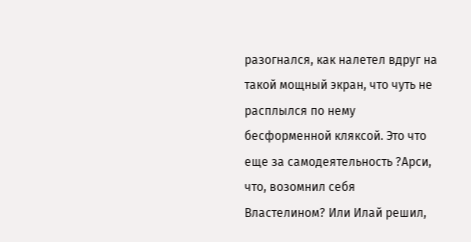разогнался, как налетел вдруг на такой мощный экран, что чуть не расплылся по нему бесформенной кляксой. Это что еще за самодеятельность ?Арси, что, возомнил себя Властелином? Или Илай решил,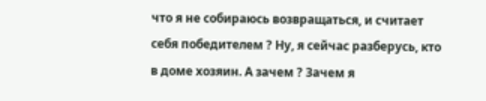что я не собираюсь возвращаться, и считает себя победителем ? Ну, я сейчас разберусь, кто в доме хозяин. А зачем ? Зачем я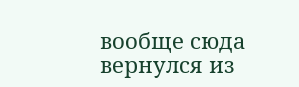вообще сюда вернулся из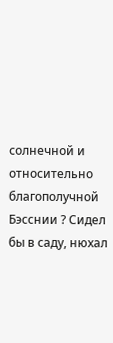солнечной и относительно благополучной Бэсснии ? Сидел бы в саду, нюхал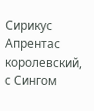Сирикус Апрентас королевский, с Сингом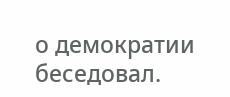о демократии беседовал.